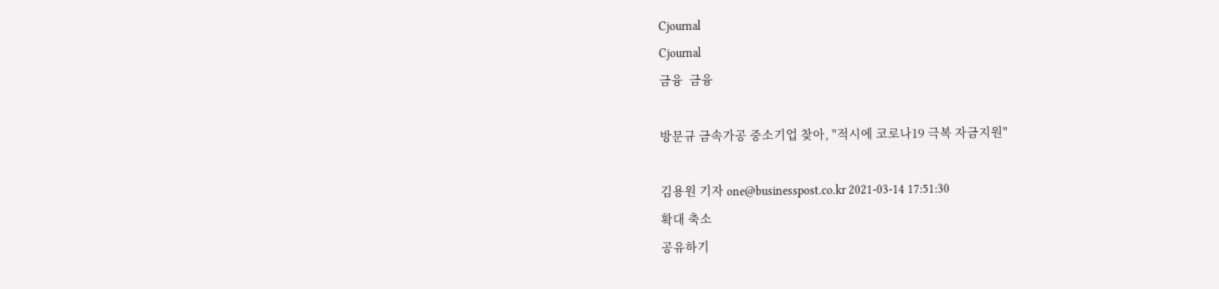Cjournal
Cjournal
금융  금융

방문규 금속가공 중소기업 찾아, "적시에 코로나19 극복 자금지원"

김용원 기자 one@businesspost.co.kr 2021-03-14 17:51:30
확대 축소
공유하기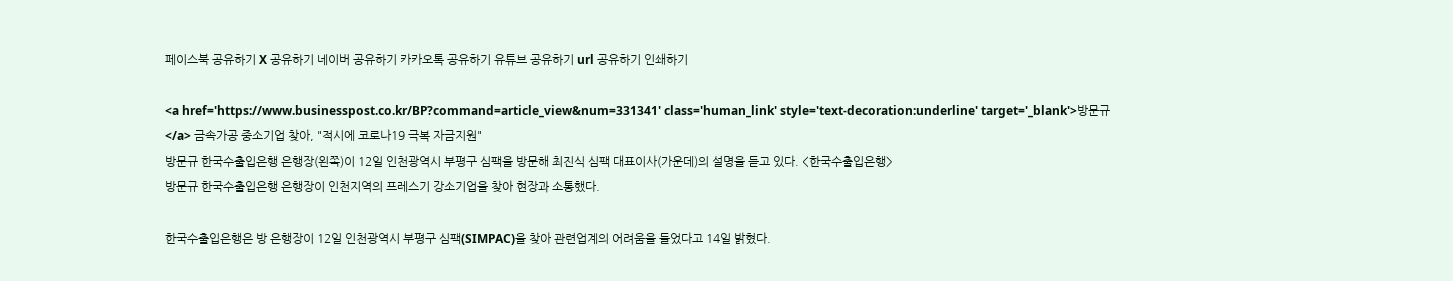페이스북 공유하기 X 공유하기 네이버 공유하기 카카오톡 공유하기 유튜브 공유하기 url 공유하기 인쇄하기

<a href='https://www.businesspost.co.kr/BP?command=article_view&num=331341' class='human_link' style='text-decoration:underline' target='_blank'>방문규</a> 금속가공 중소기업 찾아, "적시에 코로나19 극복 자금지원"
방문규 한국수출입은행 은행장(왼쪽)이 12일 인천광역시 부평구 심팩을 방문해 최진식 심팩 대표이사(가운데)의 설명을 듣고 있다. <한국수출입은행>
방문규 한국수출입은행 은행장이 인천지역의 프레스기 강소기업을 찾아 현장과 소통했다.

한국수출입은행은 방 은행장이 12일 인천광역시 부평구 심팩(SIMPAC)을 찾아 관련업계의 어려움을 들었다고 14일 밝혔다.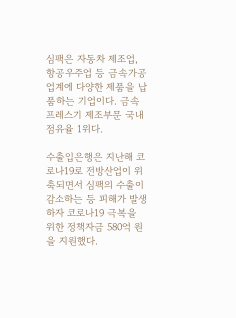심팩은 자동차 제조업, 항공우주업 등 금속가공 업계에 다양한 제품을 납품하는 기업이다. 금속 프레스기 제조부문 국내 점유율 1위다.

수출입은행은 지난해 코로나19로 전방산업이 위축되면서 심팩의 수출이 감소하는 등 피해가 발생하자 코로나19 극복을 위한 정책자금 580억 원을 지원했다.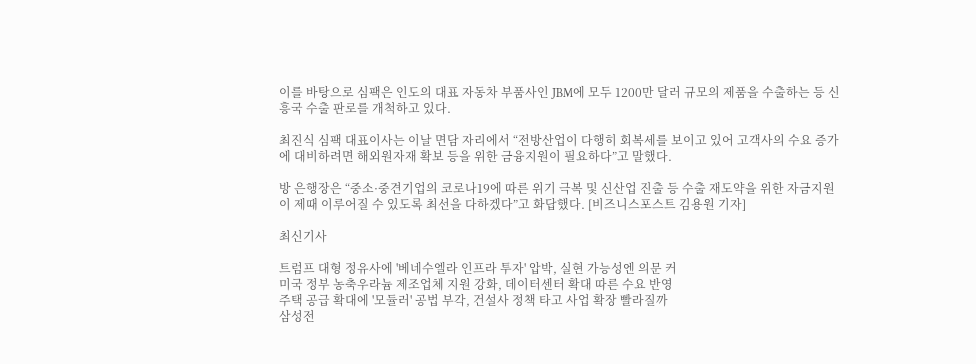이를 바탕으로 심팩은 인도의 대표 자동차 부품사인 JBM에 모두 1200만 달러 규모의 제품을 수출하는 등 신흥국 수출 판로를 개척하고 있다.

최진식 심팩 대표이사는 이날 면담 자리에서 “전방산업이 다행히 회복세를 보이고 있어 고객사의 수요 증가에 대비하려면 해외원자재 확보 등을 위한 금융지원이 필요하다”고 말했다.

방 은행장은 “중소·중견기업의 코로나19에 따른 위기 극복 및 신산업 진출 등 수출 재도약을 위한 자금지원이 제때 이루어질 수 있도록 최선을 다하겠다”고 화답했다. [비즈니스포스트 김용원 기자]

최신기사

트럼프 대형 정유사에 '베네수엘라 인프라 투자' 압박, 실현 가능성엔 의문 커
미국 정부 농축우라늄 제조업체 지원 강화, 데이터센터 확대 따른 수요 반영
주택 공급 확대에 '모듈러' 공법 부각, 건설사 정책 타고 사업 확장 빨라질까
삼성전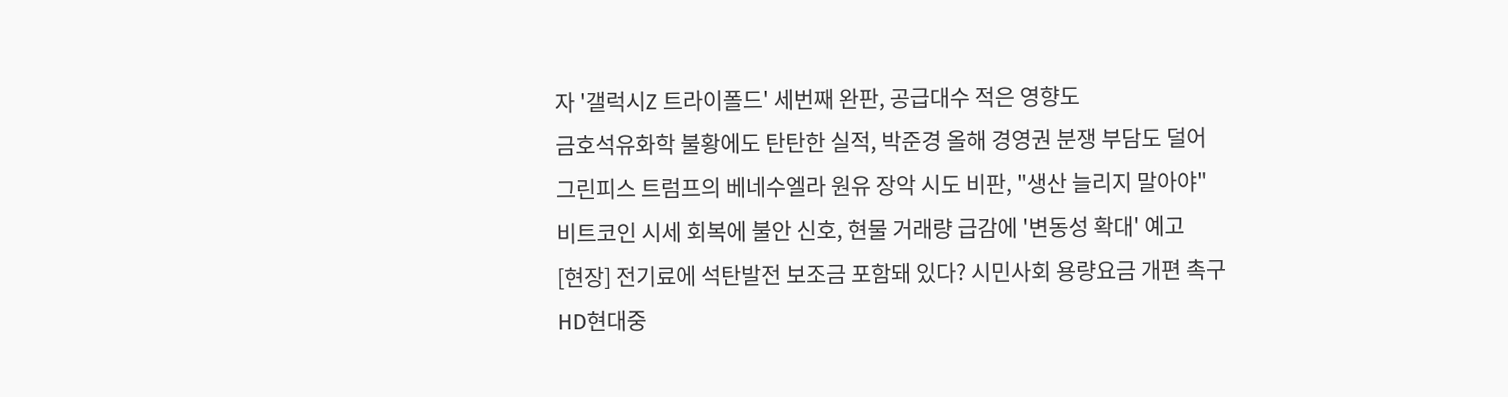자 '갤럭시Z 트라이폴드' 세번째 완판, 공급대수 적은 영향도
금호석유화학 불황에도 탄탄한 실적, 박준경 올해 경영권 분쟁 부담도 덜어
그린피스 트럼프의 베네수엘라 원유 장악 시도 비판, "생산 늘리지 말아야"
비트코인 시세 회복에 불안 신호, 현물 거래량 급감에 '변동성 확대' 예고
[현장] 전기료에 석탄발전 보조금 포함돼 있다? 시민사회 용량요금 개편 촉구
HD현대중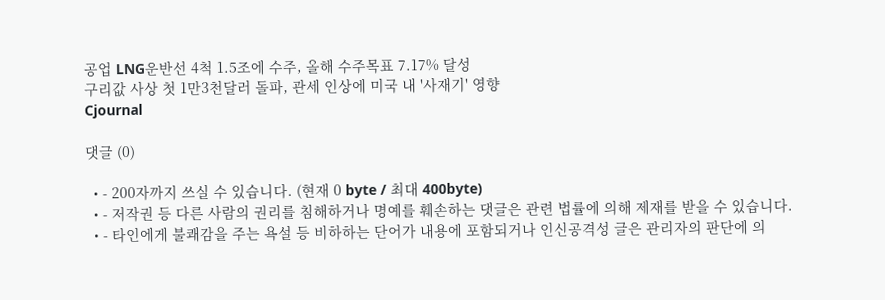공업 LNG운반선 4척 1.5조에 수주, 올해 수주목표 7.17% 달성
구리값 사상 첫 1만3천달러 돌파, 관세 인상에 미국 내 '사재기' 영향
Cjournal

댓글 (0)

  • - 200자까지 쓰실 수 있습니다. (현재 0 byte / 최대 400byte)
  • - 저작권 등 다른 사람의 권리를 침해하거나 명예를 훼손하는 댓글은 관련 법률에 의해 제재를 받을 수 있습니다.
  • - 타인에게 불쾌감을 주는 욕설 등 비하하는 단어가 내용에 포함되거나 인신공격성 글은 관리자의 판단에 의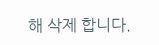해 삭제 합니다.